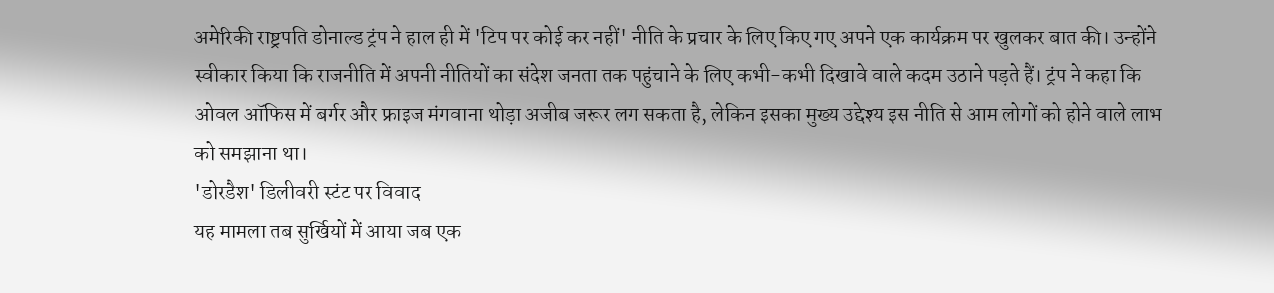अमेरिकी राष्ट्रपति डोनाल्ड ट्रंप ने हाल ही में 'टिप पर कोई कर नहीं' नीति के प्रचार के लिए किए गए अपने एक कार्यक्रम पर खुलकर बात की। उन्होंने स्वीकार किया कि राजनीति में अपनी नीतियों का संदेश जनता तक पहुंचाने के लिए कभी-कभी दिखावे वाले कदम उठाने पड़ते हैं। ट्रंप ने कहा कि ओवल ऑफिस में बर्गर और फ्राइज मंगवाना थोड़ा अजीब जरूर लग सकता है, लेकिन इसका मुख्य उद्देश्य इस नीति से आम लोगों को होने वाले लाभ को समझाना था।
'डोरडैश' डिलीवरी स्टंट पर विवाद
यह मामला तब सुर्खियों में आया जब एक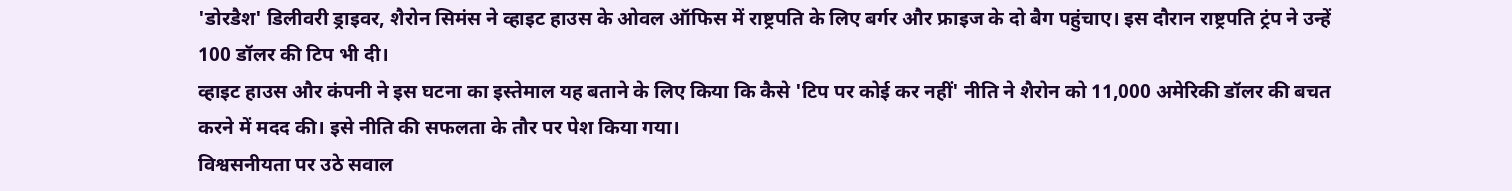'डोरडैश' डिलीवरी ड्राइवर, शैरोन सिमंस ने व्हाइट हाउस के ओवल ऑफिस में राष्ट्रपति के लिए बर्गर और फ्राइज के दो बैग पहुंचाए। इस दौरान राष्ट्रपति ट्रंप ने उन्हें 100 डॉलर की टिप भी दी।
व्हाइट हाउस और कंपनी ने इस घटना का इस्तेमाल यह बताने के लिए किया कि कैसे 'टिप पर कोई कर नहीं' नीति ने शैरोन को 11,000 अमेरिकी डॉलर की बचत करने में मदद की। इसे नीति की सफलता के तौर पर पेश किया गया।
विश्वसनीयता पर उठे सवाल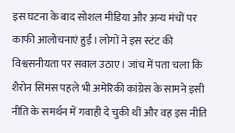इस घटना के बाद सोशल मीडिया और अन्य मंचों पर काफी आलोचनाएं हुईं। लोगों ने इस स्टंट की विश्वसनीयता पर सवाल उठाए। जांच में पता चला कि शैरोन सिमंस पहले भी अमेरिकी कांग्रेस के सामने इसी नीति के समर्थन में गवाही दे चुकी थीं और वह इस नीति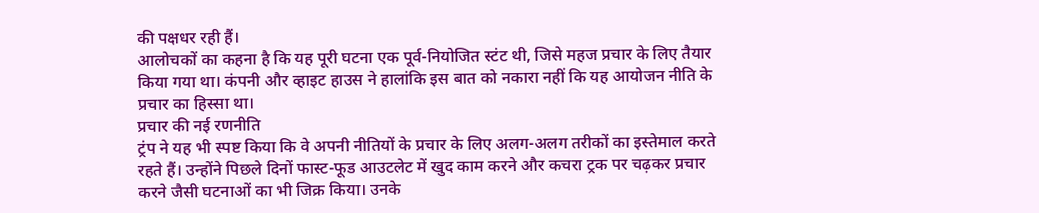की पक्षधर रही हैं।
आलोचकों का कहना है कि यह पूरी घटना एक पूर्व-नियोजित स्टंट थी, जिसे महज प्रचार के लिए तैयार किया गया था। कंपनी और व्हाइट हाउस ने हालांकि इस बात को नकारा नहीं कि यह आयोजन नीति के प्रचार का हिस्सा था।
प्रचार की नई रणनीति
ट्रंप ने यह भी स्पष्ट किया कि वे अपनी नीतियों के प्रचार के लिए अलग-अलग तरीकों का इस्तेमाल करते रहते हैं। उन्होंने पिछले दिनों फास्ट-फूड आउटलेट में खुद काम करने और कचरा ट्रक पर चढ़कर प्रचार करने जैसी घटनाओं का भी जिक्र किया। उनके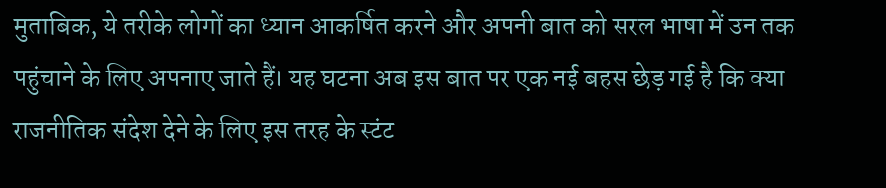मुताबिक, ये तरीके लोगों का ध्यान आकर्षित करने और अपनी बात को सरल भाषा में उन तक पहुंचाने के लिए अपनाए जाते हैं। यह घटना अब इस बात पर एक नई बहस छेड़ गई है कि क्या राजनीतिक संदेश देने के लिए इस तरह के स्टंट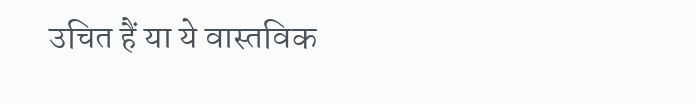उचित हैं या ये वास्तविक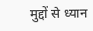मुद्दों से ध्यान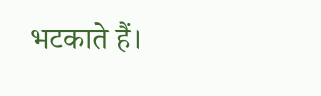भटकाते हैं।